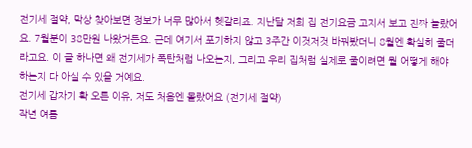전기세 절약, 막상 찾아보면 정보가 너무 많아서 헷갈리죠. 지난달 저희 집 전기요금 고지서 보고 진짜 놀랐어요. 7월분이 38만원 나왔거든요. 근데 여기서 포기하지 않고 3주간 이것저것 바꿔봤더니 8월엔 확실히 줄더라고요. 이 글 하나면 왜 전기세가 폭탄처럼 나오는지, 그리고 우리 집처럼 실제로 줄이려면 뭘 어떻게 해야 하는지 다 아실 수 있을 거예요.
전기세 갑자기 확 오른 이유, 저도 처음엔 몰랐어요 (전기세 절약)
작년 여름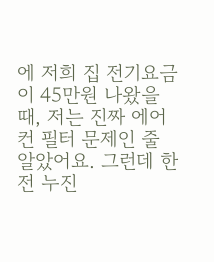에 저희 집 전기요금이 45만원 나왔을 때, 저는 진짜 에어컨 필터 문제인 줄 알았어요. 그런데 한전 누진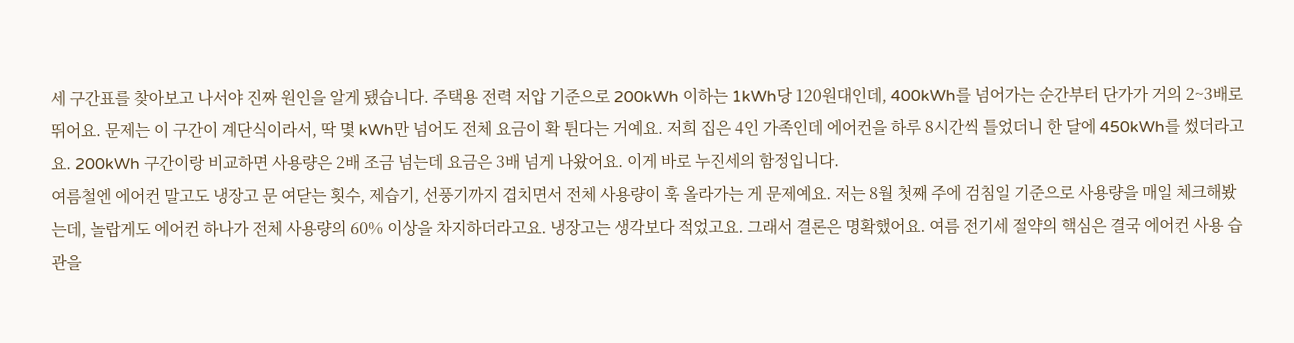세 구간표를 찾아보고 나서야 진짜 원인을 알게 됐습니다. 주택용 전력 저압 기준으로 200kWh 이하는 1kWh당 120원대인데, 400kWh를 넘어가는 순간부터 단가가 거의 2~3배로 뛰어요. 문제는 이 구간이 계단식이라서, 딱 몇 kWh만 넘어도 전체 요금이 확 튄다는 거예요. 저희 집은 4인 가족인데 에어컨을 하루 8시간씩 틀었더니 한 달에 450kWh를 썼더라고요. 200kWh 구간이랑 비교하면 사용량은 2배 조금 넘는데 요금은 3배 넘게 나왔어요. 이게 바로 누진세의 함정입니다.
여름철엔 에어컨 말고도 냉장고 문 여닫는 횟수, 제습기, 선풍기까지 겹치면서 전체 사용량이 훅 올라가는 게 문제예요. 저는 8월 첫째 주에 검침일 기준으로 사용량을 매일 체크해봤는데, 놀랍게도 에어컨 하나가 전체 사용량의 60% 이상을 차지하더라고요. 냉장고는 생각보다 적었고요. 그래서 결론은 명확했어요. 여름 전기세 절약의 핵심은 결국 에어컨 사용 습관을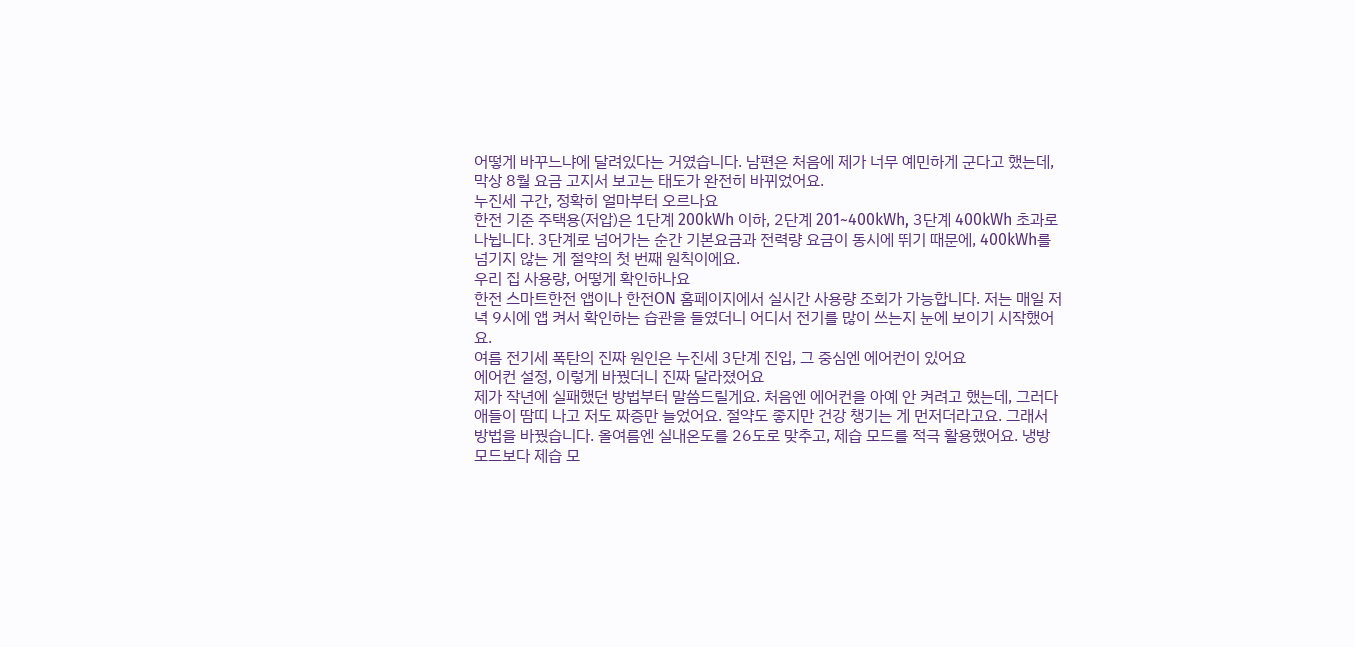어떻게 바꾸느냐에 달려있다는 거였습니다. 남편은 처음에 제가 너무 예민하게 군다고 했는데, 막상 8월 요금 고지서 보고는 태도가 완전히 바뀌었어요.
누진세 구간, 정확히 얼마부터 오르나요
한전 기준 주택용(저압)은 1단계 200kWh 이하, 2단계 201~400kWh, 3단계 400kWh 초과로 나뉩니다. 3단계로 넘어가는 순간 기본요금과 전력량 요금이 동시에 뛰기 때문에, 400kWh를 넘기지 않는 게 절약의 첫 번째 원칙이에요.
우리 집 사용량, 어떻게 확인하나요
한전 스마트한전 앱이나 한전ON 홈페이지에서 실시간 사용량 조회가 가능합니다. 저는 매일 저녁 9시에 앱 켜서 확인하는 습관을 들였더니 어디서 전기를 많이 쓰는지 눈에 보이기 시작했어요.
여름 전기세 폭탄의 진짜 원인은 누진세 3단계 진입, 그 중심엔 에어컨이 있어요
에어컨 설정, 이렇게 바꿨더니 진짜 달라졌어요
제가 작년에 실패했던 방법부터 말씀드릴게요. 처음엔 에어컨을 아예 안 켜려고 했는데, 그러다 애들이 땀띠 나고 저도 짜증만 늘었어요. 절약도 좋지만 건강 챙기는 게 먼저더라고요. 그래서 방법을 바꿨습니다. 올여름엔 실내온도를 26도로 맞추고, 제습 모드를 적극 활용했어요. 냉방 모드보다 제습 모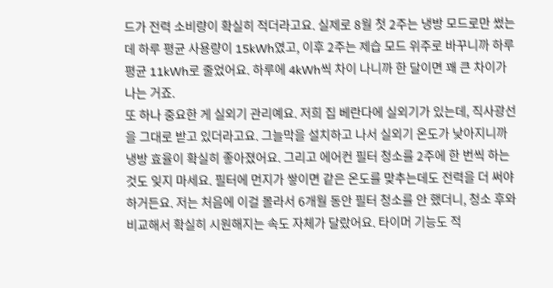드가 전력 소비량이 확실히 적더라고요. 실제로 8월 첫 2주는 냉방 모드로만 썼는데 하루 평균 사용량이 15kWh였고, 이후 2주는 제습 모드 위주로 바꾸니까 하루 평균 11kWh로 줄었어요. 하루에 4kWh씩 차이 나니까 한 달이면 꽤 큰 차이가 나는 거죠.
또 하나 중요한 게 실외기 관리예요. 저희 집 베란다에 실외기가 있는데, 직사광선을 그대로 받고 있더라고요. 그늘막을 설치하고 나서 실외기 온도가 낮아지니까 냉방 효율이 확실히 좋아졌어요. 그리고 에어컨 필터 청소를 2주에 한 번씩 하는 것도 잊지 마세요. 필터에 먼지가 쌓이면 같은 온도를 맞추는데도 전력을 더 써야 하거든요. 저는 처음에 이걸 몰라서 6개월 동안 필터 청소를 안 했더니, 청소 후와 비교해서 확실히 시원해지는 속도 자체가 달랐어요. 타이머 기능도 적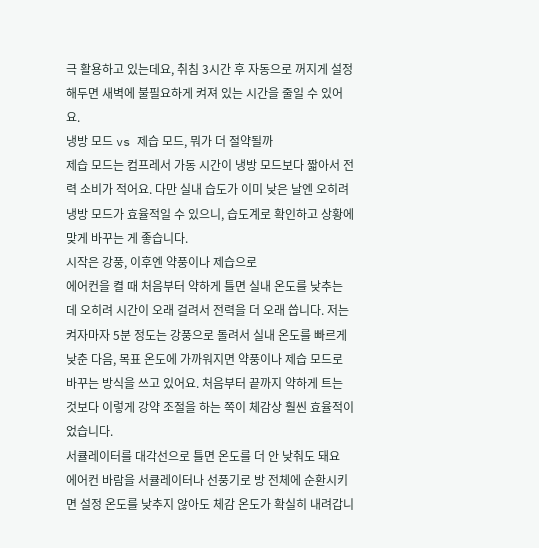극 활용하고 있는데요, 취침 3시간 후 자동으로 꺼지게 설정해두면 새벽에 불필요하게 켜져 있는 시간을 줄일 수 있어요.
냉방 모드 vs 제습 모드, 뭐가 더 절약될까
제습 모드는 컴프레서 가동 시간이 냉방 모드보다 짧아서 전력 소비가 적어요. 다만 실내 습도가 이미 낮은 날엔 오히려 냉방 모드가 효율적일 수 있으니, 습도계로 확인하고 상황에 맞게 바꾸는 게 좋습니다.
시작은 강풍, 이후엔 약풍이나 제습으로
에어컨을 켤 때 처음부터 약하게 틀면 실내 온도를 낮추는 데 오히려 시간이 오래 걸려서 전력을 더 오래 씁니다. 저는 켜자마자 5분 정도는 강풍으로 돌려서 실내 온도를 빠르게 낮춘 다음, 목표 온도에 가까워지면 약풍이나 제습 모드로 바꾸는 방식을 쓰고 있어요. 처음부터 끝까지 약하게 트는 것보다 이렇게 강약 조절을 하는 쪽이 체감상 훨씬 효율적이었습니다.
서큘레이터를 대각선으로 틀면 온도를 더 안 낮춰도 돼요
에어컨 바람을 서큘레이터나 선풍기로 방 전체에 순환시키면 설정 온도를 낮추지 않아도 체감 온도가 확실히 내려갑니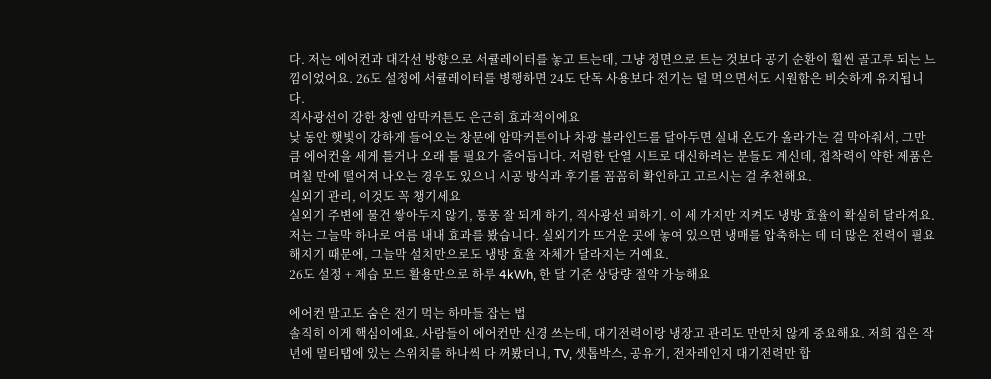다. 저는 에어컨과 대각선 방향으로 서큘레이터를 놓고 트는데, 그냥 정면으로 트는 것보다 공기 순환이 훨씬 골고루 되는 느낌이었어요. 26도 설정에 서큘레이터를 병행하면 24도 단독 사용보다 전기는 덜 먹으면서도 시원함은 비슷하게 유지됩니다.
직사광선이 강한 창엔 암막커튼도 은근히 효과적이에요
낮 동안 햇빛이 강하게 들어오는 창문에 암막커튼이나 차광 블라인드를 달아두면 실내 온도가 올라가는 걸 막아줘서, 그만큼 에어컨을 세게 틀거나 오래 틀 필요가 줄어듭니다. 저렴한 단열 시트로 대신하려는 분들도 계신데, 접착력이 약한 제품은 며칠 만에 떨어져 나오는 경우도 있으니 시공 방식과 후기를 꼼꼼히 확인하고 고르시는 걸 추천해요.
실외기 관리, 이것도 꼭 챙기세요
실외기 주변에 물건 쌓아두지 않기, 통풍 잘 되게 하기, 직사광선 피하기. 이 세 가지만 지켜도 냉방 효율이 확실히 달라져요. 저는 그늘막 하나로 여름 내내 효과를 봤습니다. 실외기가 뜨거운 곳에 놓여 있으면 냉매를 압축하는 데 더 많은 전력이 필요해지기 때문에, 그늘막 설치만으로도 냉방 효율 자체가 달라지는 거예요.
26도 설정 + 제습 모드 활용만으로 하루 4kWh, 한 달 기준 상당량 절약 가능해요

에어컨 말고도 숨은 전기 먹는 하마들 잡는 법
솔직히 이게 핵심이에요. 사람들이 에어컨만 신경 쓰는데, 대기전력이랑 냉장고 관리도 만만치 않게 중요해요. 저희 집은 작년에 멀티탭에 있는 스위치를 하나씩 다 꺼봤더니, TV, 셋톱박스, 공유기, 전자레인지 대기전력만 합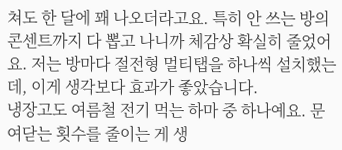쳐도 한 달에 꽤 나오더라고요. 특히 안 쓰는 방의 콘센트까지 다 뽑고 나니까 체감상 확실히 줄었어요. 저는 방마다 절전형 멀티탭을 하나씩 설치했는데, 이게 생각보다 효과가 좋았습니다.
냉장고도 여름철 전기 먹는 하마 중 하나예요. 문 여닫는 횟수를 줄이는 게 생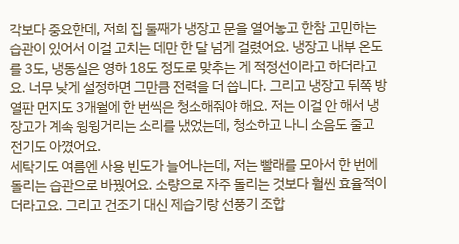각보다 중요한데, 저희 집 둘째가 냉장고 문을 열어놓고 한참 고민하는 습관이 있어서 이걸 고치는 데만 한 달 넘게 걸렸어요. 냉장고 내부 온도를 3도, 냉동실은 영하 18도 정도로 맞추는 게 적정선이라고 하더라고요. 너무 낮게 설정하면 그만큼 전력을 더 씁니다. 그리고 냉장고 뒤쪽 방열판 먼지도 3개월에 한 번씩은 청소해줘야 해요. 저는 이걸 안 해서 냉장고가 계속 윙윙거리는 소리를 냈었는데, 청소하고 나니 소음도 줄고 전기도 아꼈어요.
세탁기도 여름엔 사용 빈도가 늘어나는데, 저는 빨래를 모아서 한 번에 돌리는 습관으로 바꿨어요. 소량으로 자주 돌리는 것보다 훨씬 효율적이더라고요. 그리고 건조기 대신 제습기랑 선풍기 조합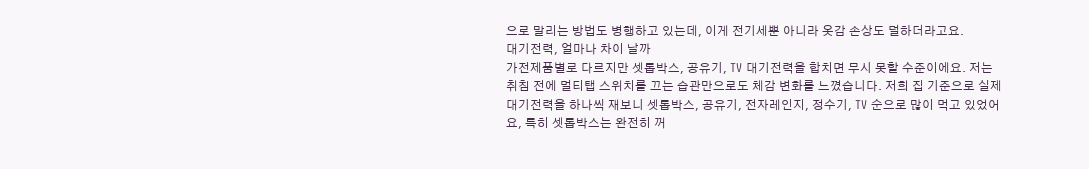으로 말리는 방법도 병행하고 있는데, 이게 전기세뿐 아니라 옷감 손상도 덜하더라고요.
대기전력, 얼마나 차이 날까
가전제품별로 다르지만 셋톱박스, 공유기, TV 대기전력을 합치면 무시 못할 수준이에요. 저는 취침 전에 멀티탭 스위치를 끄는 습관만으로도 체감 변화를 느꼈습니다. 저희 집 기준으로 실제 대기전력을 하나씩 재보니 셋톱박스, 공유기, 전자레인지, 정수기, TV 순으로 많이 먹고 있었어요, 특히 셋톱박스는 완전히 꺼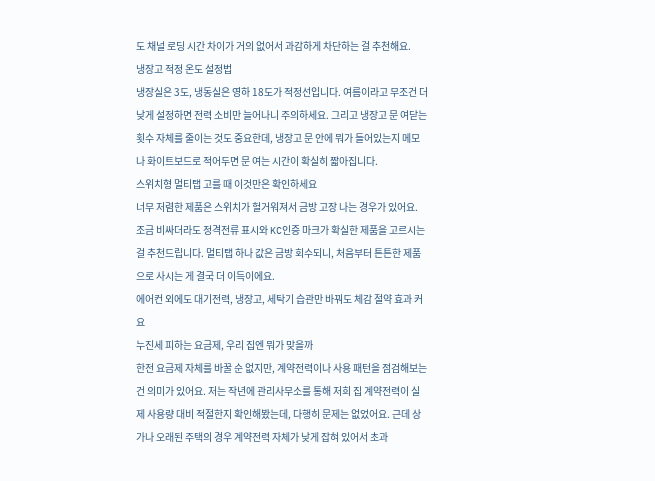도 채널 로딩 시간 차이가 거의 없어서 과감하게 차단하는 걸 추천해요.
냉장고 적정 온도 설정법
냉장실은 3도, 냉동실은 영하 18도가 적정선입니다. 여름이라고 무조건 더 낮게 설정하면 전력 소비만 늘어나니 주의하세요. 그리고 냉장고 문 여닫는 횟수 자체를 줄이는 것도 중요한데, 냉장고 문 안에 뭐가 들어있는지 메모나 화이트보드로 적어두면 문 여는 시간이 확실히 짧아집니다.
스위치형 멀티탭 고를 때 이것만은 확인하세요
너무 저렴한 제품은 스위치가 헐거워져서 금방 고장 나는 경우가 있어요. 조금 비싸더라도 정격전류 표시와 KC인증 마크가 확실한 제품을 고르시는 걸 추천드립니다. 멀티탭 하나 값은 금방 회수되니, 처음부터 튼튼한 제품으로 사시는 게 결국 더 이득이에요.
에어컨 외에도 대기전력, 냉장고, 세탁기 습관만 바꿔도 체감 절약 효과 커요
누진세 피하는 요금제, 우리 집엔 뭐가 맞을까
한전 요금제 자체를 바꿀 순 없지만, 계약전력이나 사용 패턴을 점검해보는 건 의미가 있어요. 저는 작년에 관리사무소를 통해 저희 집 계약전력이 실제 사용량 대비 적절한지 확인해봤는데, 다행히 문제는 없었어요. 근데 상가나 오래된 주택의 경우 계약전력 자체가 낮게 잡혀 있어서 초과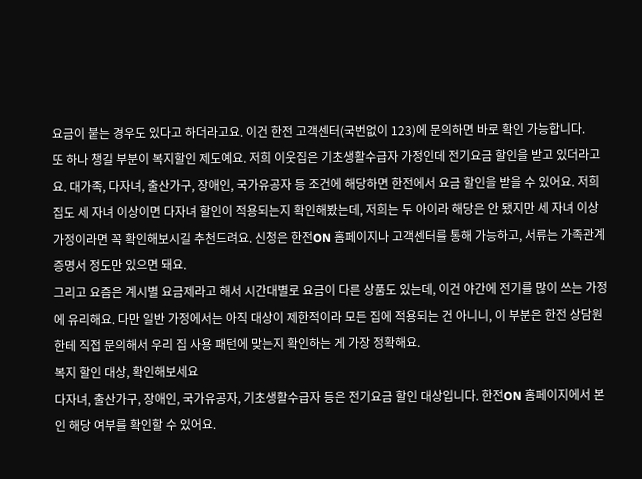요금이 붙는 경우도 있다고 하더라고요. 이건 한전 고객센터(국번없이 123)에 문의하면 바로 확인 가능합니다.
또 하나 챙길 부분이 복지할인 제도예요. 저희 이웃집은 기초생활수급자 가정인데 전기요금 할인을 받고 있더라고요. 대가족, 다자녀, 출산가구, 장애인, 국가유공자 등 조건에 해당하면 한전에서 요금 할인을 받을 수 있어요. 저희 집도 세 자녀 이상이면 다자녀 할인이 적용되는지 확인해봤는데, 저희는 두 아이라 해당은 안 됐지만 세 자녀 이상 가정이라면 꼭 확인해보시길 추천드려요. 신청은 한전ON 홈페이지나 고객센터를 통해 가능하고, 서류는 가족관계증명서 정도만 있으면 돼요.
그리고 요즘은 계시별 요금제라고 해서 시간대별로 요금이 다른 상품도 있는데, 이건 야간에 전기를 많이 쓰는 가정에 유리해요. 다만 일반 가정에서는 아직 대상이 제한적이라 모든 집에 적용되는 건 아니니, 이 부분은 한전 상담원한테 직접 문의해서 우리 집 사용 패턴에 맞는지 확인하는 게 가장 정확해요.
복지 할인 대상, 확인해보세요
다자녀, 출산가구, 장애인, 국가유공자, 기초생활수급자 등은 전기요금 할인 대상입니다. 한전ON 홈페이지에서 본인 해당 여부를 확인할 수 있어요.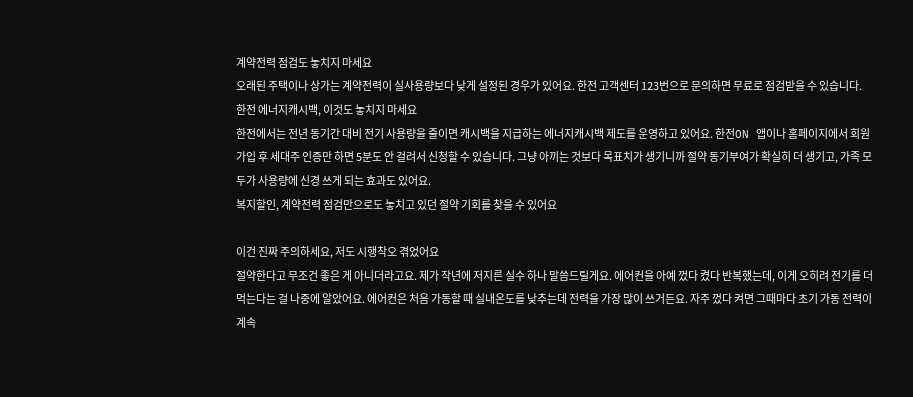계약전력 점검도 놓치지 마세요
오래된 주택이나 상가는 계약전력이 실사용량보다 낮게 설정된 경우가 있어요. 한전 고객센터 123번으로 문의하면 무료로 점검받을 수 있습니다.
한전 에너지캐시백, 이것도 놓치지 마세요
한전에서는 전년 동기간 대비 전기 사용량을 줄이면 캐시백을 지급하는 에너지캐시백 제도를 운영하고 있어요. 한전ON 앱이나 홈페이지에서 회원가입 후 세대주 인증만 하면 5분도 안 걸려서 신청할 수 있습니다. 그냥 아끼는 것보다 목표치가 생기니까 절약 동기부여가 확실히 더 생기고, 가족 모두가 사용량에 신경 쓰게 되는 효과도 있어요.
복지할인, 계약전력 점검만으로도 놓치고 있던 절약 기회를 찾을 수 있어요

이건 진짜 주의하세요, 저도 시행착오 겪었어요
절약한다고 무조건 좋은 게 아니더라고요. 제가 작년에 저지른 실수 하나 말씀드릴게요. 에어컨을 아예 껐다 켰다 반복했는데, 이게 오히려 전기를 더 먹는다는 걸 나중에 알았어요. 에어컨은 처음 가동할 때 실내온도를 낮추는데 전력을 가장 많이 쓰거든요. 자주 껐다 켜면 그때마다 초기 가동 전력이 계속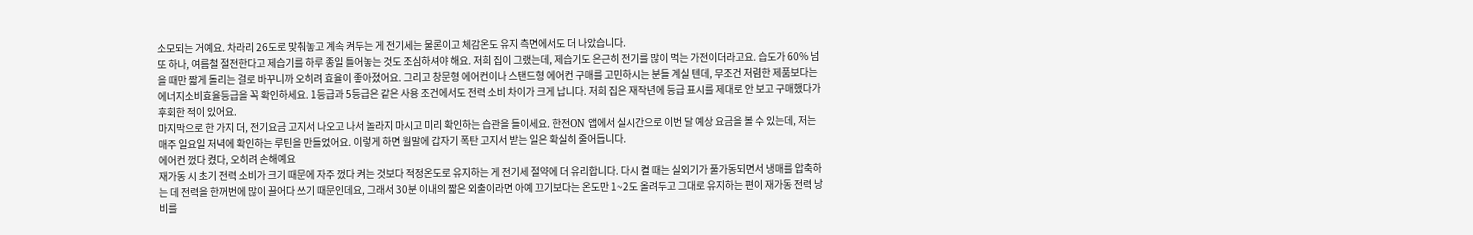소모되는 거예요. 차라리 26도로 맞춰놓고 계속 켜두는 게 전기세는 물론이고 체감온도 유지 측면에서도 더 나았습니다.
또 하나, 여름철 절전한다고 제습기를 하루 종일 틀어놓는 것도 조심하셔야 해요. 저희 집이 그랬는데, 제습기도 은근히 전기를 많이 먹는 가전이더라고요. 습도가 60% 넘을 때만 짧게 돌리는 걸로 바꾸니까 오히려 효율이 좋아졌어요. 그리고 창문형 에어컨이나 스탠드형 에어컨 구매를 고민하시는 분들 계실 텐데, 무조건 저렴한 제품보다는 에너지소비효율등급을 꼭 확인하세요. 1등급과 5등급은 같은 사용 조건에서도 전력 소비 차이가 크게 납니다. 저희 집은 재작년에 등급 표시를 제대로 안 보고 구매했다가 후회한 적이 있어요.
마지막으로 한 가지 더, 전기요금 고지서 나오고 나서 놀라지 마시고 미리 확인하는 습관을 들이세요. 한전ON 앱에서 실시간으로 이번 달 예상 요금을 볼 수 있는데, 저는 매주 일요일 저녁에 확인하는 루틴을 만들었어요. 이렇게 하면 월말에 갑자기 폭탄 고지서 받는 일은 확실히 줄어듭니다.
에어컨 껐다 켰다, 오히려 손해예요
재가동 시 초기 전력 소비가 크기 때문에 자주 껐다 켜는 것보다 적정온도로 유지하는 게 전기세 절약에 더 유리합니다. 다시 켤 때는 실외기가 풀가동되면서 냉매를 압축하는 데 전력을 한꺼번에 많이 끌어다 쓰기 때문인데요, 그래서 30분 이내의 짧은 외출이라면 아예 끄기보다는 온도만 1~2도 올려두고 그대로 유지하는 편이 재가동 전력 낭비를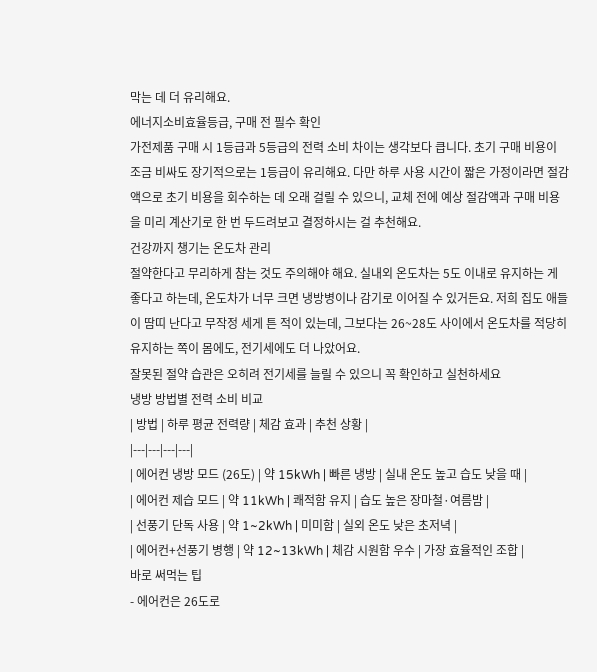막는 데 더 유리해요.
에너지소비효율등급, 구매 전 필수 확인
가전제품 구매 시 1등급과 5등급의 전력 소비 차이는 생각보다 큽니다. 초기 구매 비용이 조금 비싸도 장기적으로는 1등급이 유리해요. 다만 하루 사용 시간이 짧은 가정이라면 절감액으로 초기 비용을 회수하는 데 오래 걸릴 수 있으니, 교체 전에 예상 절감액과 구매 비용을 미리 계산기로 한 번 두드려보고 결정하시는 걸 추천해요.
건강까지 챙기는 온도차 관리
절약한다고 무리하게 참는 것도 주의해야 해요. 실내외 온도차는 5도 이내로 유지하는 게 좋다고 하는데, 온도차가 너무 크면 냉방병이나 감기로 이어질 수 있거든요. 저희 집도 애들이 땀띠 난다고 무작정 세게 튼 적이 있는데, 그보다는 26~28도 사이에서 온도차를 적당히 유지하는 쪽이 몸에도, 전기세에도 더 나았어요.
잘못된 절약 습관은 오히려 전기세를 늘릴 수 있으니 꼭 확인하고 실천하세요
냉방 방법별 전력 소비 비교
| 방법 | 하루 평균 전력량 | 체감 효과 | 추천 상황 |
|---|---|---|---|
| 에어컨 냉방 모드 (26도) | 약 15kWh | 빠른 냉방 | 실내 온도 높고 습도 낮을 때 |
| 에어컨 제습 모드 | 약 11kWh | 쾌적함 유지 | 습도 높은 장마철·여름밤 |
| 선풍기 단독 사용 | 약 1~2kWh | 미미함 | 실외 온도 낮은 초저녁 |
| 에어컨+선풍기 병행 | 약 12~13kWh | 체감 시원함 우수 | 가장 효율적인 조합 |
바로 써먹는 팁
- 에어컨은 26도로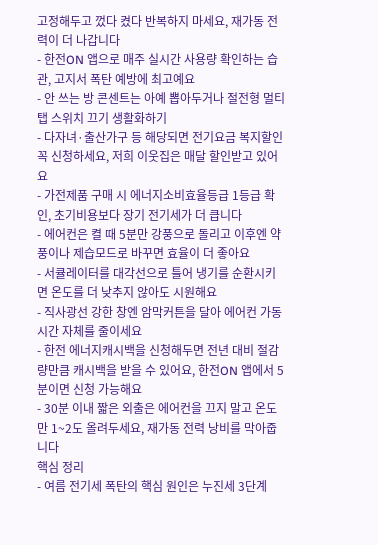고정해두고 껐다 켰다 반복하지 마세요, 재가동 전력이 더 나갑니다
- 한전ON 앱으로 매주 실시간 사용량 확인하는 습관, 고지서 폭탄 예방에 최고예요
- 안 쓰는 방 콘센트는 아예 뽑아두거나 절전형 멀티탭 스위치 끄기 생활화하기
- 다자녀·출산가구 등 해당되면 전기요금 복지할인 꼭 신청하세요, 저희 이웃집은 매달 할인받고 있어요
- 가전제품 구매 시 에너지소비효율등급 1등급 확인, 초기비용보다 장기 전기세가 더 큽니다
- 에어컨은 켤 때 5분만 강풍으로 돌리고 이후엔 약풍이나 제습모드로 바꾸면 효율이 더 좋아요
- 서큘레이터를 대각선으로 틀어 냉기를 순환시키면 온도를 더 낮추지 않아도 시원해요
- 직사광선 강한 창엔 암막커튼을 달아 에어컨 가동 시간 자체를 줄이세요
- 한전 에너지캐시백을 신청해두면 전년 대비 절감량만큼 캐시백을 받을 수 있어요, 한전ON 앱에서 5분이면 신청 가능해요
- 30분 이내 짧은 외출은 에어컨을 끄지 말고 온도만 1~2도 올려두세요, 재가동 전력 낭비를 막아줍니다
핵심 정리
- 여름 전기세 폭탄의 핵심 원인은 누진세 3단계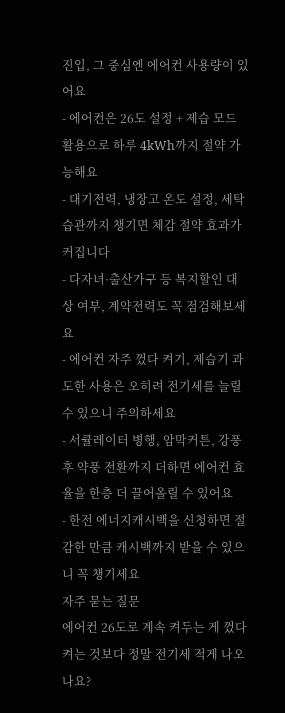진입, 그 중심엔 에어컨 사용량이 있어요
- 에어컨은 26도 설정 + 제습 모드 활용으로 하루 4kWh까지 절약 가능해요
- 대기전력, 냉장고 온도 설정, 세탁 습관까지 챙기면 체감 절약 효과가 커집니다
- 다자녀·출산가구 등 복지할인 대상 여부, 계약전력도 꼭 점검해보세요
- 에어컨 자주 껐다 켜기, 제습기 과도한 사용은 오히려 전기세를 늘릴 수 있으니 주의하세요
- 서큘레이터 병행, 암막커튼, 강풍 후 약풍 전환까지 더하면 에어컨 효율을 한층 더 끌어올릴 수 있어요
- 한전 에너지캐시백을 신청하면 절감한 만큼 캐시백까지 받을 수 있으니 꼭 챙기세요
자주 묻는 질문
에어컨 26도로 계속 켜두는 게 껐다 켜는 것보다 정말 전기세 적게 나오나요?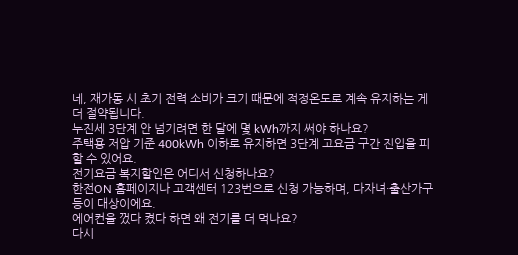네, 재가동 시 초기 전력 소비가 크기 때문에 적정온도로 계속 유지하는 게 더 절약됩니다.
누진세 3단계 안 넘기려면 한 달에 몇 kWh까지 써야 하나요?
주택용 저압 기준 400kWh 이하로 유지하면 3단계 고요금 구간 진입을 피할 수 있어요.
전기요금 복지할인은 어디서 신청하나요?
한전ON 홈페이지나 고객센터 123번으로 신청 가능하며, 다자녀·출산가구 등이 대상이에요.
에어컨을 껐다 켰다 하면 왜 전기를 더 먹나요?
다시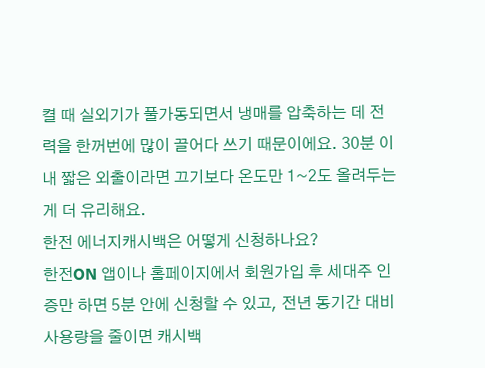켤 때 실외기가 풀가동되면서 냉매를 압축하는 데 전력을 한꺼번에 많이 끌어다 쓰기 때문이에요. 30분 이내 짧은 외출이라면 끄기보다 온도만 1~2도 올려두는 게 더 유리해요.
한전 에너지캐시백은 어떻게 신청하나요?
한전ON 앱이나 홈페이지에서 회원가입 후 세대주 인증만 하면 5분 안에 신청할 수 있고, 전년 동기간 대비 사용량을 줄이면 캐시백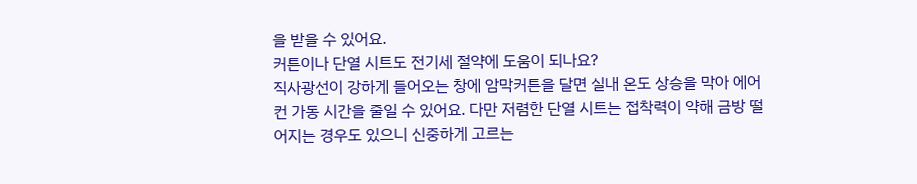을 받을 수 있어요.
커튼이나 단열 시트도 전기세 절약에 도움이 되나요?
직사광선이 강하게 들어오는 창에 암막커튼을 달면 실내 온도 상승을 막아 에어컨 가동 시간을 줄일 수 있어요. 다만 저렴한 단열 시트는 접착력이 약해 금방 떨어지는 경우도 있으니 신중하게 고르는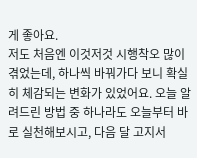게 좋아요.
저도 처음엔 이것저것 시행착오 많이 겪었는데, 하나씩 바꿔가다 보니 확실히 체감되는 변화가 있었어요. 오늘 알려드린 방법 중 하나라도 오늘부터 바로 실천해보시고, 다음 달 고지서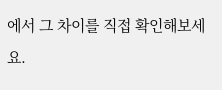에서 그 차이를 직접 확인해보세요.